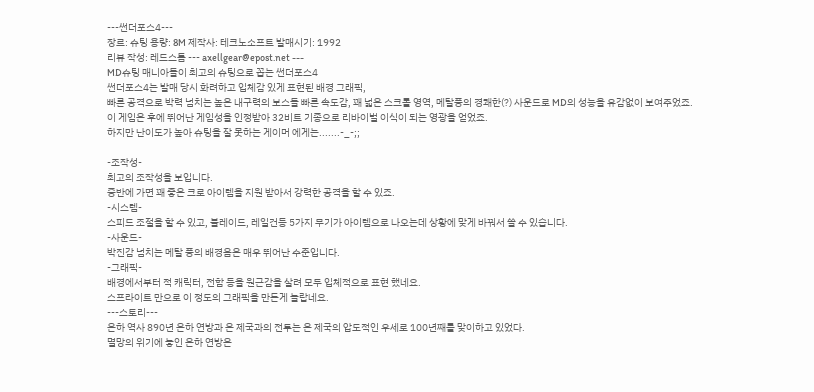---썬더포스4---
장르: 슈팅 용량: 8M 제작사: 테크노소프트 발매시기: 1992
리뷰 작성: 레드스톰 --- axellgear@epost.net ---
MD슈팅 매니아들이 최고의 슈팅으로 꼽는 썬더포스4
썬더포스4는 발매 당시 화려하고 입체감 있게 표현된 배경 그래픽,
빠른 공격으로 박력 넘치는 높은 내구력의 보스들 빠른 속도감, 꽤 넓은 스크롤 영역, 메탈풍의 경쾌한(?) 사운드로 MD의 성능을 유감없이 보여주었죠.
이 게임은 후에 뛰어난 게임성을 인정받아 32비트 기종으로 리바이벌 이식이 되는 영광을 얻었죠.
하지만 난이도가 높아 슈팅을 잘 못하는 게이머 에게는.......-_-;;

-조작성-
최고의 조작성을 보입니다.
중반에 가면 꽤 좋은 크로 아이템을 지원 받아서 강력한 공격을 할 수 있죠.
-시스템-
스피드 조절을 할 수 있고, 블레이드, 레일건등 5가지 무기가 아이템으로 나오는데 상황에 맞게 바꿔서 쓸 수 있습니다.
-사운드-
박진감 넘치는 메탈 풍의 배경음은 매우 뛰어난 수준입니다.
-그래픽-
배경에서부터 적 캐릭터, 전함 등을 원근감을 살려 모두 입체적으로 표현 했네요.
스프라이트 만으로 이 정도의 그래픽을 만든게 놀랍네요.
---스토리---
은하 역사 890년 은하 연방과 온 제국과의 전투는 온 제국의 압도적인 우세로 100년째를 맞이하고 있었다.
멸망의 위기에 놓인 은하 연방은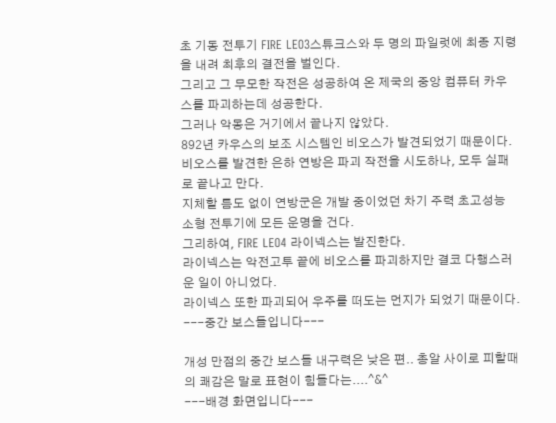초 기동 전투기 FIRE LEO3스튜크스와 두 명의 파일럿에 최종 지령을 내려 최후의 결전을 벌인다.
그리고 그 무모한 작전은 성공하여 온 제국의 중앙 컴퓨터 카우스를 파괴하는데 성공한다.
그러나 악몽은 거기에서 끝나지 않았다.
892년 카우스의 보조 시스템인 비오스가 발견되었기 때문이다. 비오스를 발견한 은하 연방은 파괴 작전을 시도하나, 모두 실패로 끝나고 만다.
지체할 틈도 없이 연방군은 개발 중이었던 차기 주력 초고성능 소형 전투기에 모든 운명을 건다.
그리하여, FIRE LEO4 라이넥스는 발진한다.
라이넥스는 악전고투 끝에 비오스를 파괴하지만 결코 다행스러운 일이 아니었다.
라이넥스 또한 파괴되어 우주를 떠도는 먼지가 되었기 때문이다.
---중간 보스들입니다---

개성 만점의 중간 보스들 내구력은 낮은 편.. 총알 사이로 피할때의 쾌감은 말로 표현이 힘들다는....^&^
---배경 화면입니다---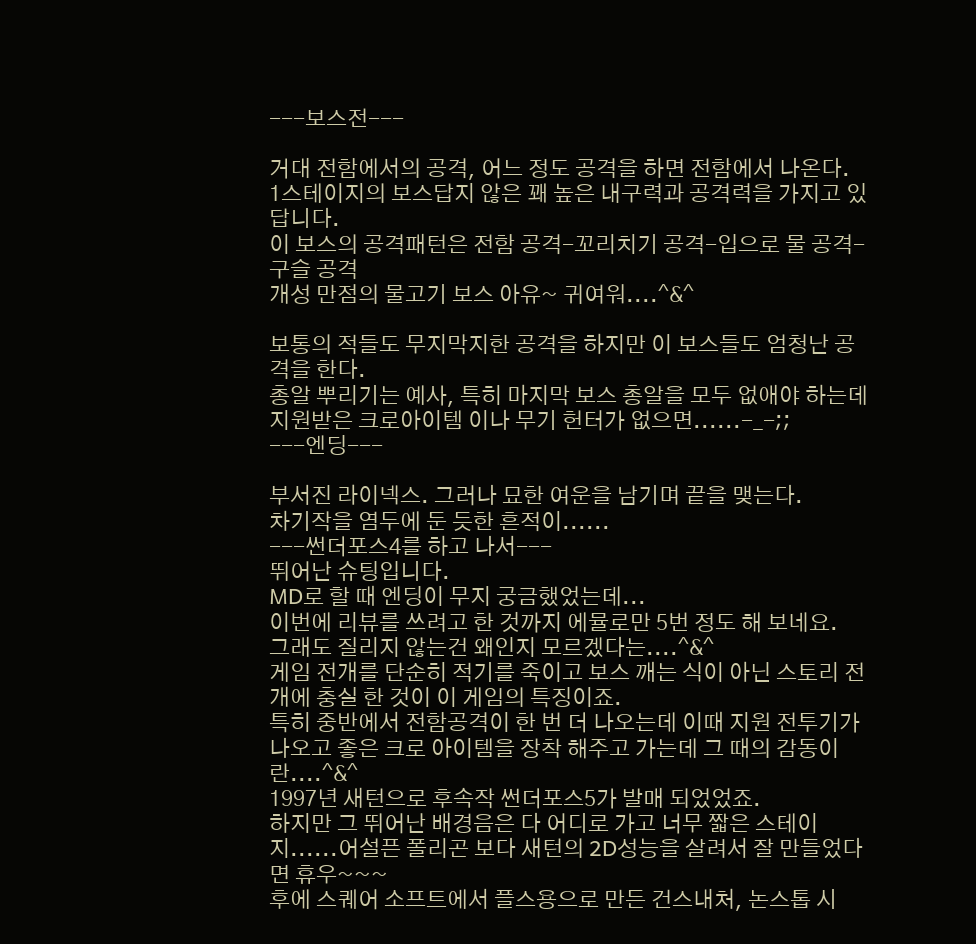---보스전---

거대 전함에서의 공격, 어느 정도 공격을 하면 전함에서 나온다.
1스테이지의 보스답지 않은 꽤 높은 내구력과 공격력을 가지고 있답니다.
이 보스의 공격패턴은 전함 공격-꼬리치기 공격-입으로 물 공격-구슬 공격
개성 만점의 물고기 보스 아유~ 귀여워....^&^

보통의 적들도 무지막지한 공격을 하지만 이 보스들도 엄청난 공격을 한다.
총알 뿌리기는 예사, 특히 마지막 보스 총알을 모두 없애야 하는데 지원받은 크로아이템 이나 무기 헌터가 없으면......-_-;;
---엔딩---

부서진 라이넥스. 그러나 묘한 여운을 남기며 끝을 맺는다.
차기작을 염두에 둔 듯한 흔적이......
---썬더포스4를 하고 나서---
뛰어난 슈팅입니다.
MD로 할 때 엔딩이 무지 궁금했었는데...
이번에 리뷰를 쓰려고 한 것까지 에뮬로만 5번 정도 해 보네요.
그래도 질리지 않는건 왜인지 모르겠다는....^&^
게임 전개를 단순히 적기를 죽이고 보스 깨는 식이 아닌 스토리 전개에 충실 한 것이 이 게임의 특징이죠.
특히 중반에서 전함공격이 한 번 더 나오는데 이때 지원 전투기가 나오고 좋은 크로 아이템을 장착 해주고 가는데 그 때의 감동이란....^&^
1997년 새턴으로 후속작 썬더포스5가 발매 되었었죠.
하지만 그 뛰어난 배경음은 다 어디로 가고 너무 짧은 스테이지......어설픈 폴리곤 보다 새턴의 2D성능을 살려서 잘 만들었다면 휴우~~~
후에 스퀘어 소프트에서 플스용으로 만든 건스내처, 논스톱 시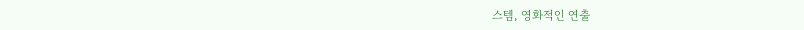스템, 영화적인 연출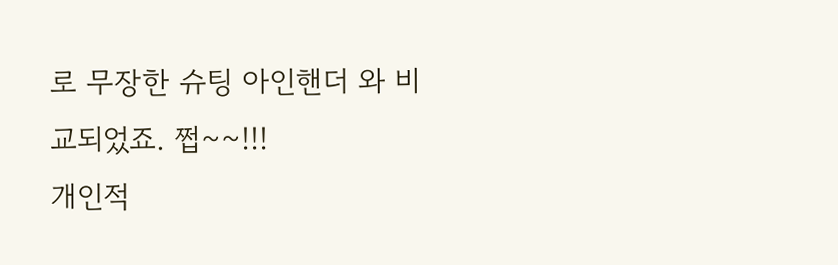로 무장한 슈팅 아인핸더 와 비교되었죠. 쩝~~!!!
개인적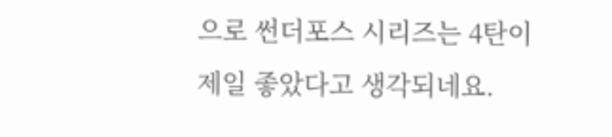으로 썬더포스 시리즈는 4탄이 제일 좋았다고 생각되네요.